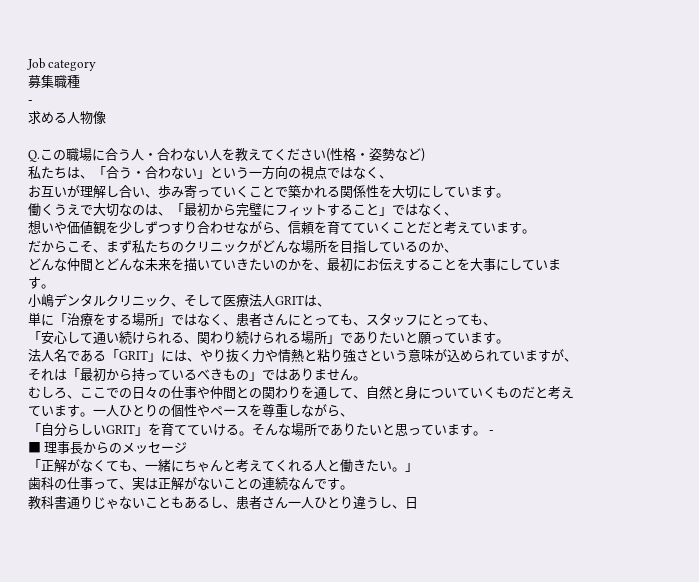Job category
募集職種
-
求める人物像

Q.この職場に合う人・合わない人を教えてください(性格・姿勢など)
私たちは、「合う・合わない」という一方向の視点ではなく、
お互いが理解し合い、歩み寄っていくことで築かれる関係性を大切にしています。
働くうえで大切なのは、「最初から完璧にフィットすること」ではなく、
想いや価値観を少しずつすり合わせながら、信頼を育てていくことだと考えています。
だからこそ、まず私たちのクリニックがどんな場所を目指しているのか、
どんな仲間とどんな未来を描いていきたいのかを、最初にお伝えすることを大事にしています。
小嶋デンタルクリニック、そして医療法人GRITは、
単に「治療をする場所」ではなく、患者さんにとっても、スタッフにとっても、
「安心して通い続けられる、関わり続けられる場所」でありたいと願っています。
法人名である「GRIT」には、やり抜く力や情熱と粘り強さという意味が込められていますが、
それは「最初から持っているべきもの」ではありません。
むしろ、ここでの日々の仕事や仲間との関わりを通して、自然と身についていくものだと考えています。一人ひとりの個性やペースを尊重しながら、
「自分らしいGRIT」を育てていける。そんな場所でありたいと思っています。 -
■ 理事長からのメッセージ
「正解がなくても、一緒にちゃんと考えてくれる人と働きたい。」
歯科の仕事って、実は正解がないことの連続なんです。
教科書通りじゃないこともあるし、患者さん一人ひとり違うし、日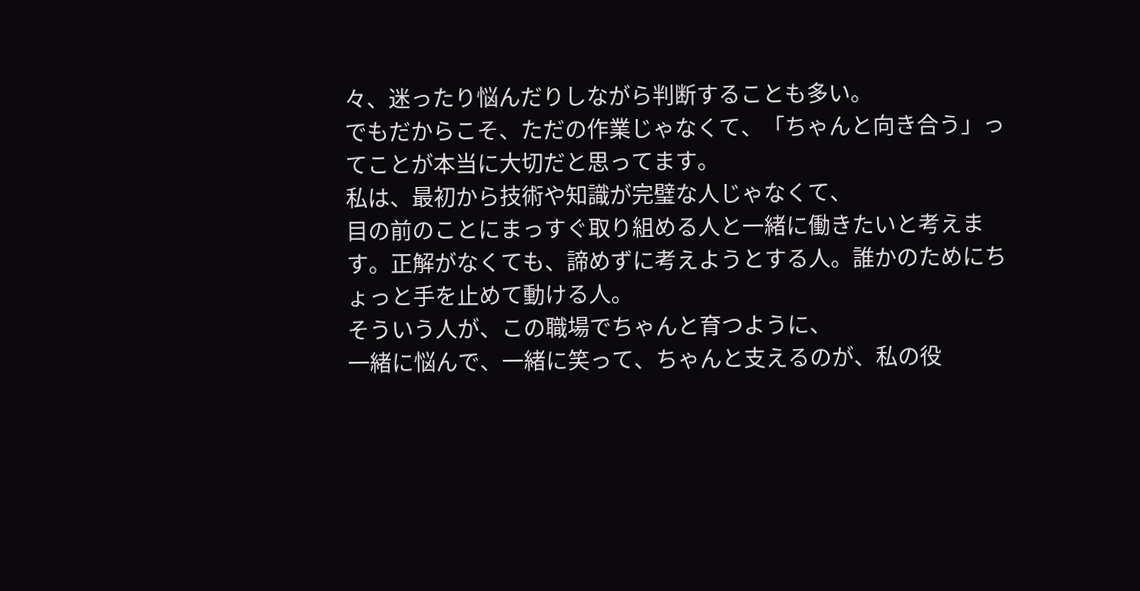々、迷ったり悩んだりしながら判断することも多い。
でもだからこそ、ただの作業じゃなくて、「ちゃんと向き合う」ってことが本当に大切だと思ってます。
私は、最初から技術や知識が完璧な人じゃなくて、
目の前のことにまっすぐ取り組める人と一緒に働きたいと考えます。正解がなくても、諦めずに考えようとする人。誰かのためにちょっと手を止めて動ける人。
そういう人が、この職場でちゃんと育つように、
一緒に悩んで、一緒に笑って、ちゃんと支えるのが、私の役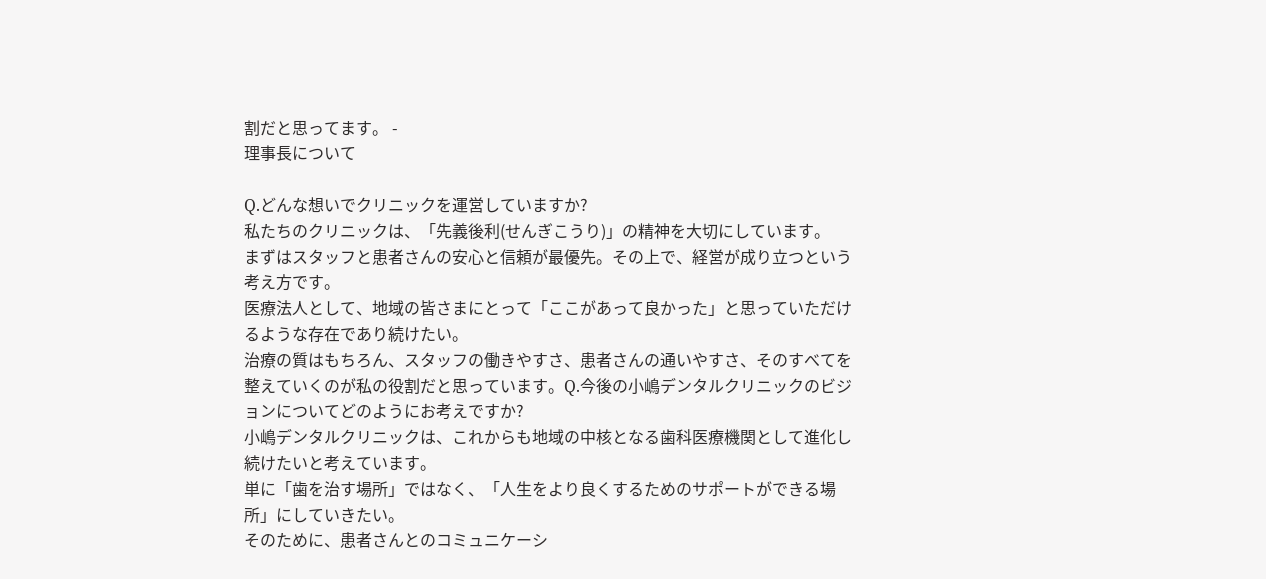割だと思ってます。 -
理事長について

Q.どんな想いでクリニックを運営していますか?
私たちのクリニックは、「先義後利(せんぎこうり)」の精神を大切にしています。
まずはスタッフと患者さんの安心と信頼が最優先。その上で、経営が成り立つという考え方です。
医療法人として、地域の皆さまにとって「ここがあって良かった」と思っていただけるような存在であり続けたい。
治療の質はもちろん、スタッフの働きやすさ、患者さんの通いやすさ、そのすべてを整えていくのが私の役割だと思っています。Q.今後の小嶋デンタルクリニックのビジョンについてどのようにお考えですか?
小嶋デンタルクリニックは、これからも地域の中核となる歯科医療機関として進化し続けたいと考えています。
単に「歯を治す場所」ではなく、「人生をより良くするためのサポートができる場所」にしていきたい。
そのために、患者さんとのコミュニケーシ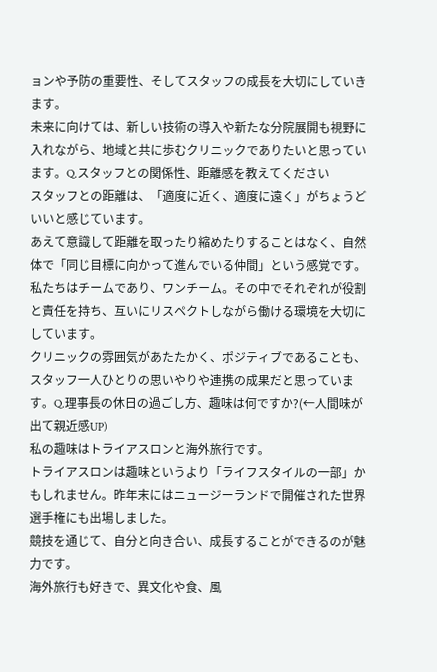ョンや予防の重要性、そしてスタッフの成長を大切にしていきます。
未来に向けては、新しい技術の導入や新たな分院展開も視野に入れながら、地域と共に歩むクリニックでありたいと思っています。Q.スタッフとの関係性、距離感を教えてください
スタッフとの距離は、「適度に近く、適度に遠く」がちょうどいいと感じています。
あえて意識して距離を取ったり縮めたりすることはなく、自然体で「同じ目標に向かって進んでいる仲間」という感覚です。
私たちはチームであり、ワンチーム。その中でそれぞれが役割と責任を持ち、互いにリスペクトしながら働ける環境を大切にしています。
クリニックの雰囲気があたたかく、ポジティブであることも、スタッフ一人ひとりの思いやりや連携の成果だと思っています。Q.理事長の休日の過ごし方、趣味は何ですか?(←人間味が出て親近感UP)
私の趣味はトライアスロンと海外旅行です。
トライアスロンは趣味というより「ライフスタイルの一部」かもしれません。昨年末にはニュージーランドで開催された世界選手権にも出場しました。
競技を通じて、自分と向き合い、成長することができるのが魅力です。
海外旅行も好きで、異文化や食、風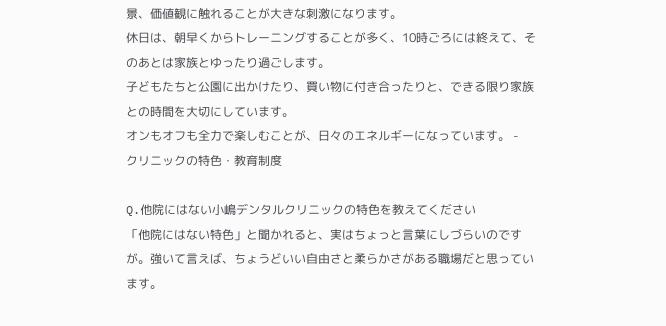景、価値観に触れることが大きな刺激になります。
休日は、朝早くからトレーニングすることが多く、10時ごろには終えて、そのあとは家族とゆったり過ごします。
子どもたちと公園に出かけたり、買い物に付き合ったりと、できる限り家族との時間を大切にしています。
オンもオフも全力で楽しむことが、日々のエネルギーになっています。 -
クリニックの特色・教育制度

Q.他院にはない小嶋デンタルクリニックの特色を教えてください
「他院にはない特色」と聞かれると、実はちょっと言葉にしづらいのですが。強いて言えば、ちょうどいい自由さと柔らかさがある職場だと思っています。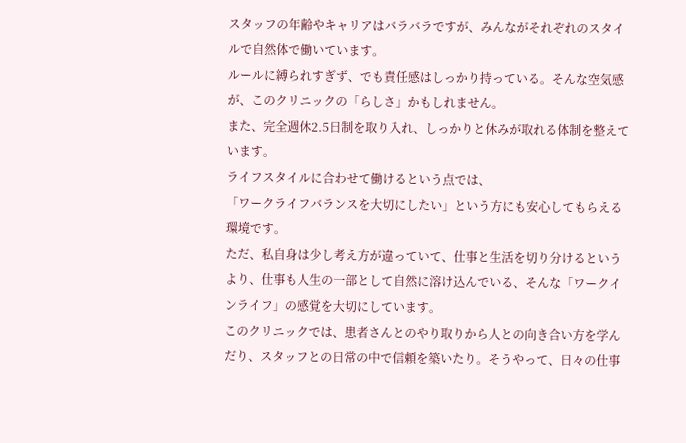スタッフの年齢やキャリアはバラバラですが、みんながそれぞれのスタイルで自然体で働いています。
ルールに縛られすぎず、でも責任感はしっかり持っている。そんな空気感が、このクリニックの「らしさ」かもしれません。
また、完全週休2.5日制を取り入れ、しっかりと休みが取れる体制を整えています。
ライフスタイルに合わせて働けるという点では、
「ワークライフバランスを大切にしたい」という方にも安心してもらえる環境です。
ただ、私自身は少し考え方が違っていて、仕事と生活を切り分けるというより、仕事も人生の一部として自然に溶け込んでいる、そんな「ワークインライフ」の感覚を大切にしています。
このクリニックでは、患者さんとのやり取りから人との向き合い方を学んだり、スタッフとの日常の中で信頼を築いたり。そうやって、日々の仕事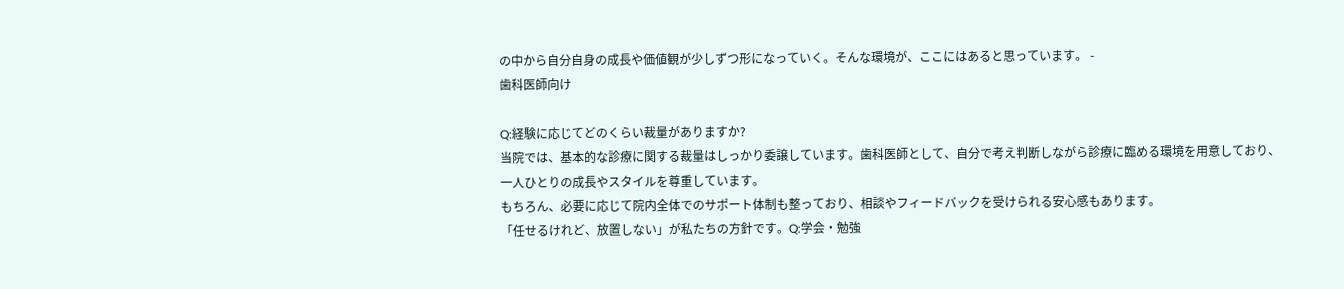の中から自分自身の成長や価値観が少しずつ形になっていく。そんな環境が、ここにはあると思っています。 -
歯科医師向け

Q:経験に応じてどのくらい裁量がありますか?
当院では、基本的な診療に関する裁量はしっかり委譲しています。歯科医師として、自分で考え判断しながら診療に臨める環境を用意しており、
一人ひとりの成長やスタイルを尊重しています。
もちろん、必要に応じて院内全体でのサポート体制も整っており、相談やフィードバックを受けられる安心感もあります。
「任せるけれど、放置しない」が私たちの方針です。Q:学会・勉強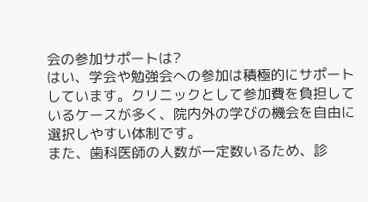会の参加サポートは?
はい、学会や勉強会への参加は積極的にサポートしています。クリニックとして参加費を負担しているケースが多く、院内外の学びの機会を自由に選択しやすい体制です。
また、歯科医師の人数が一定数いるため、診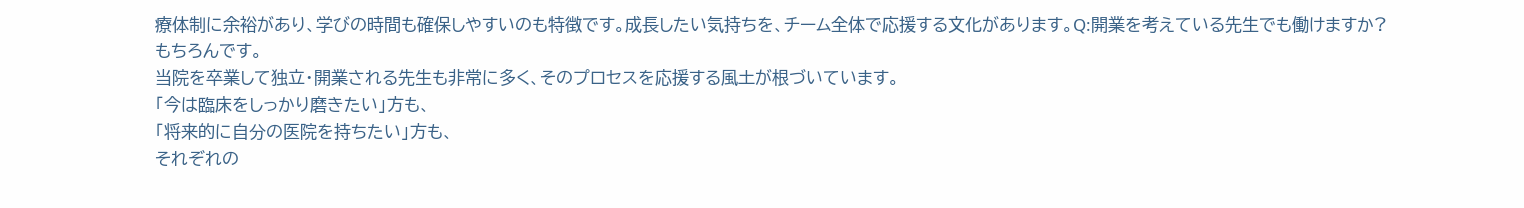療体制に余裕があり、学びの時間も確保しやすいのも特徴です。成長したい気持ちを、チーム全体で応援する文化があります。Q:開業を考えている先生でも働けますか?
もちろんです。
当院を卒業して独立・開業される先生も非常に多く、そのプロセスを応援する風土が根づいています。
「今は臨床をしっかり磨きたい」方も、
「将来的に自分の医院を持ちたい」方も、
それぞれの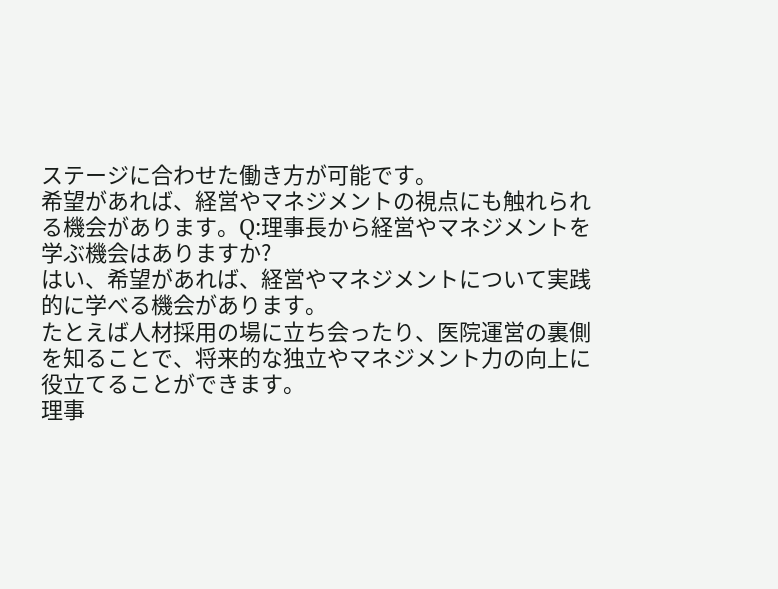ステージに合わせた働き方が可能です。
希望があれば、経営やマネジメントの視点にも触れられる機会があります。Q:理事長から経営やマネジメントを学ぶ機会はありますか?
はい、希望があれば、経営やマネジメントについて実践的に学べる機会があります。
たとえば人材採用の場に立ち会ったり、医院運営の裏側を知ることで、将来的な独立やマネジメント力の向上に役立てることができます。
理事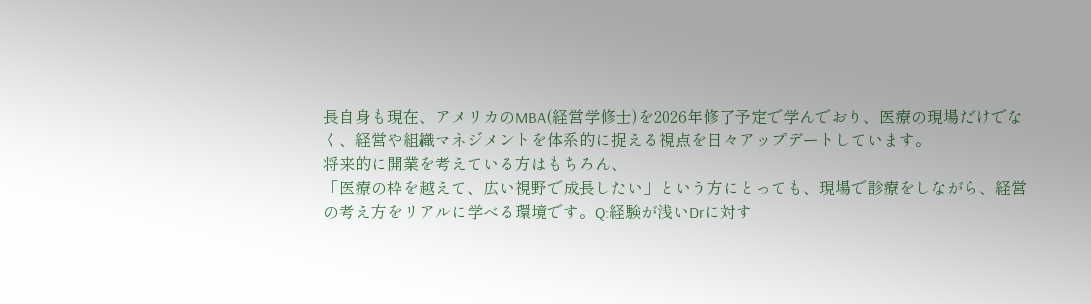長自身も現在、アメリカのMBA(経営学修士)を2026年修了予定で学んでおり、医療の現場だけでなく、経営や組織マネジメントを体系的に捉える視点を日々アップデートしています。
将来的に開業を考えている方はもちろん、
「医療の枠を越えて、広い視野で成長したい」という方にとっても、現場で診療をしながら、経営の考え方をリアルに学べる環境です。Q:経験が浅いDrに対す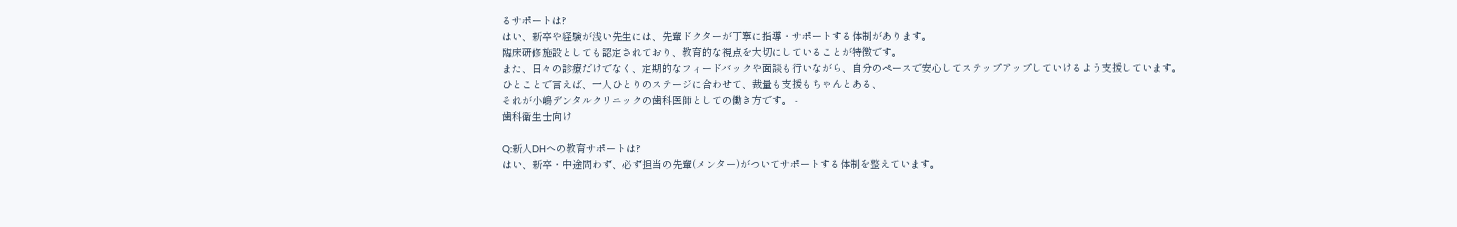るサポートは?
はい、新卒や経験が浅い先生には、先輩ドクターが丁寧に指導・サポートする体制があります。
臨床研修施設としても認定されており、教育的な視点を大切にしていることが特徴です。
また、日々の診療だけでなく、定期的なフィードバックや面談も行いながら、自分のペースで安心してステップアップしていけるよう支援しています。
ひとことで言えば、一人ひとりのステージに合わせて、裁量も支援もちゃんとある、
それが小嶋デンタルクリニックの歯科医師としての働き方です。 -
歯科衛生士向け

Q:新人DHへの教育サポートは?
はい、新卒・中途問わず、必ず担当の先輩(メンター)がついてサポートする体制を整えています。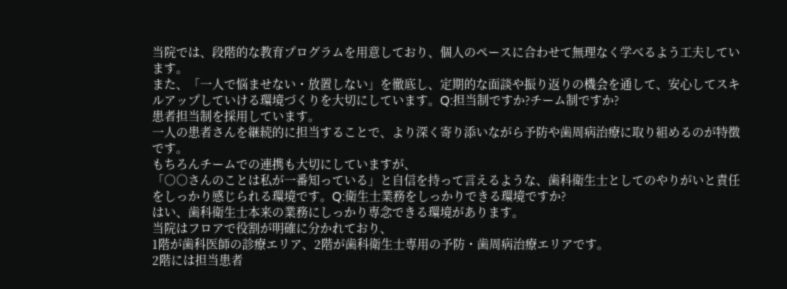当院では、段階的な教育プログラムを用意しており、個人のペースに合わせて無理なく学べるよう工夫しています。
また、「一人で悩ませない・放置しない」を徹底し、定期的な面談や振り返りの機会を通して、安心してスキルアップしていける環境づくりを大切にしています。Q:担当制ですか?チーム制ですか?
患者担当制を採用しています。
一人の患者さんを継続的に担当することで、より深く寄り添いながら予防や歯周病治療に取り組めるのが特徴です。
もちろんチームでの連携も大切にしていますが、
「○○さんのことは私が一番知っている」と自信を持って言えるような、歯科衛生士としてのやりがいと責任をしっかり感じられる環境です。Q:衛生士業務をしっかりできる環境ですか?
はい、歯科衛生士本来の業務にしっかり専念できる環境があります。
当院はフロアで役割が明確に分かれており、
1階が歯科医師の診療エリア、2階が歯科衛生士専用の予防・歯周病治療エリアです。
2階には担当患者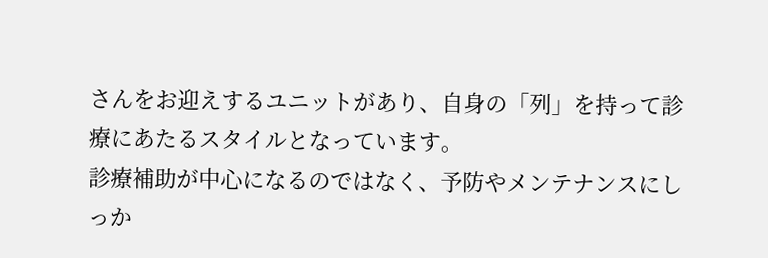さんをお迎えするユニットがあり、自身の「列」を持って診療にあたるスタイルとなっています。
診療補助が中心になるのではなく、予防やメンテナンスにしっか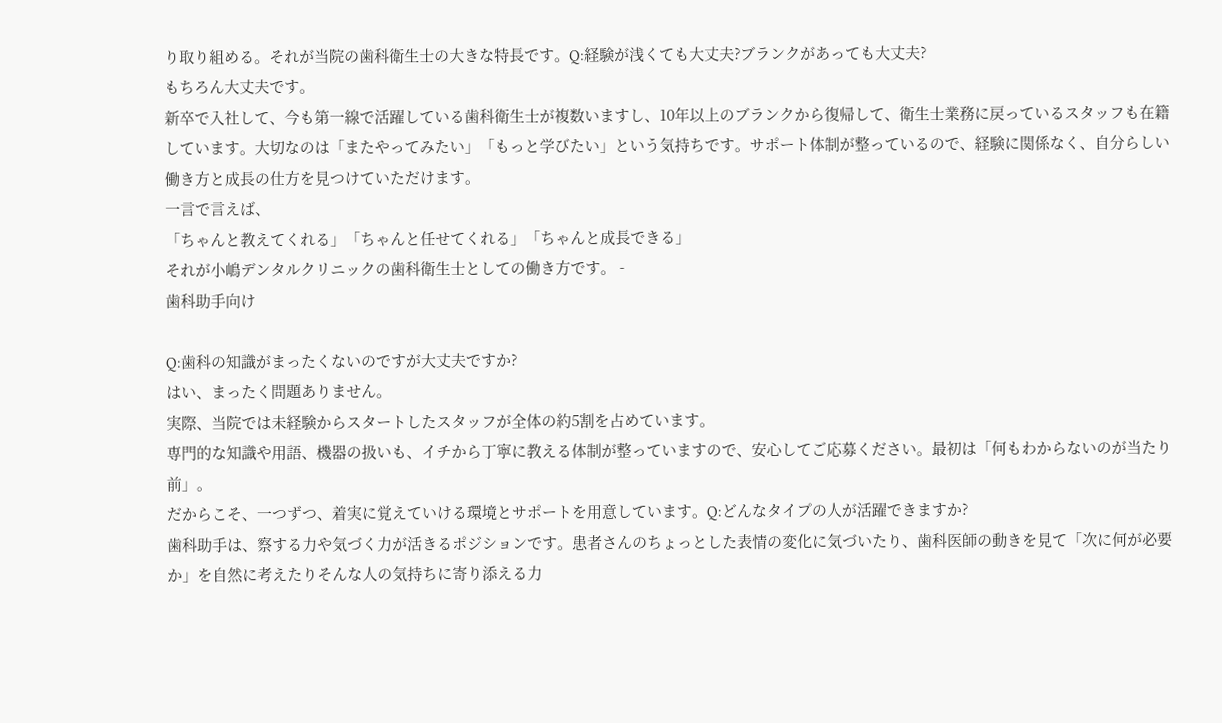り取り組める。それが当院の歯科衛生士の大きな特長です。Q:経験が浅くても大丈夫?ブランクがあっても大丈夫?
もちろん大丈夫です。
新卒で入社して、今も第一線で活躍している歯科衛生士が複数いますし、10年以上のブランクから復帰して、衛生士業務に戻っているスタッフも在籍しています。大切なのは「またやってみたい」「もっと学びたい」という気持ちです。サポート体制が整っているので、経験に関係なく、自分らしい働き方と成長の仕方を見つけていただけます。
一言で言えば、
「ちゃんと教えてくれる」「ちゃんと任せてくれる」「ちゃんと成長できる」
それが小嶋デンタルクリニックの歯科衛生士としての働き方です。 -
歯科助手向け

Q:歯科の知識がまったくないのですが大丈夫ですか?
はい、まったく問題ありません。
実際、当院では未経験からスタートしたスタッフが全体の約5割を占めています。
専門的な知識や用語、機器の扱いも、イチから丁寧に教える体制が整っていますので、安心してご応募ください。最初は「何もわからないのが当たり前」。
だからこそ、一つずつ、着実に覚えていける環境とサポートを用意しています。Q:どんなタイプの人が活躍できますか?
歯科助手は、察する力や気づく力が活きるポジションです。患者さんのちょっとした表情の変化に気づいたり、歯科医師の動きを見て「次に何が必要か」を自然に考えたりそんな人の気持ちに寄り添える力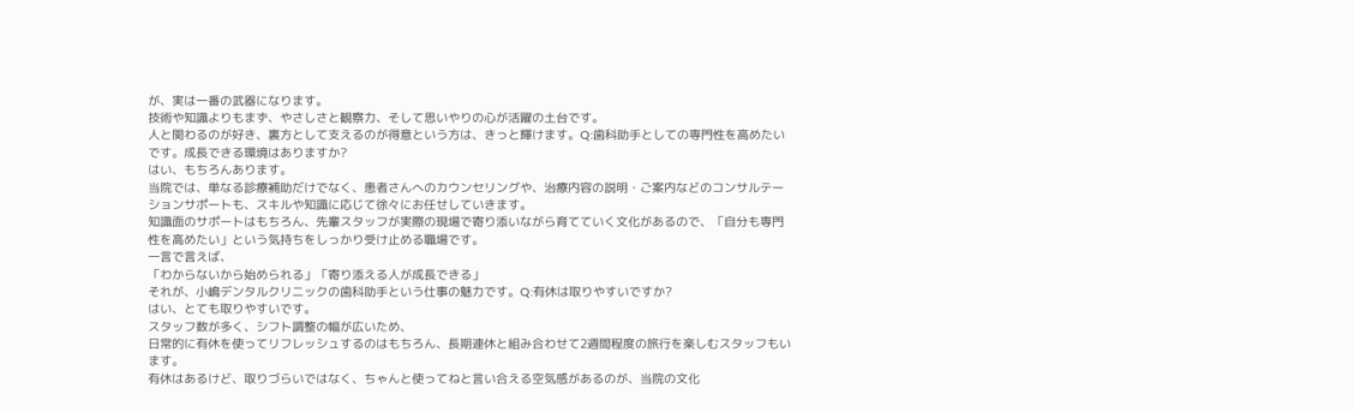が、実は一番の武器になります。
技術や知識よりもまず、やさしさと観察力、そして思いやりの心が活躍の土台です。
人と関わるのが好き、裏方として支えるのが得意という方は、きっと輝けます。Q:歯科助手としての専門性を高めたいです。成長できる環境はありますか?
はい、もちろんあります。
当院では、単なる診療補助だけでなく、患者さんへのカウンセリングや、治療内容の説明・ご案内などのコンサルテーションサポートも、スキルや知識に応じて徐々にお任せしていきます。
知識面のサポートはもちろん、先輩スタッフが実際の現場で寄り添いながら育てていく文化があるので、「自分も専門性を高めたい」という気持ちをしっかり受け止める職場です。
一言で言えば、
「わからないから始められる」「寄り添える人が成長できる」
それが、小嶋デンタルクリニックの歯科助手という仕事の魅力です。Q:有休は取りやすいですか?
はい、とても取りやすいです。
スタッフ数が多く、シフト調整の幅が広いため、
日常的に有休を使ってリフレッシュするのはもちろん、長期連休と組み合わせて2週間程度の旅行を楽しむスタッフもいます。
有休はあるけど、取りづらいではなく、ちゃんと使ってねと言い合える空気感があるのが、当院の文化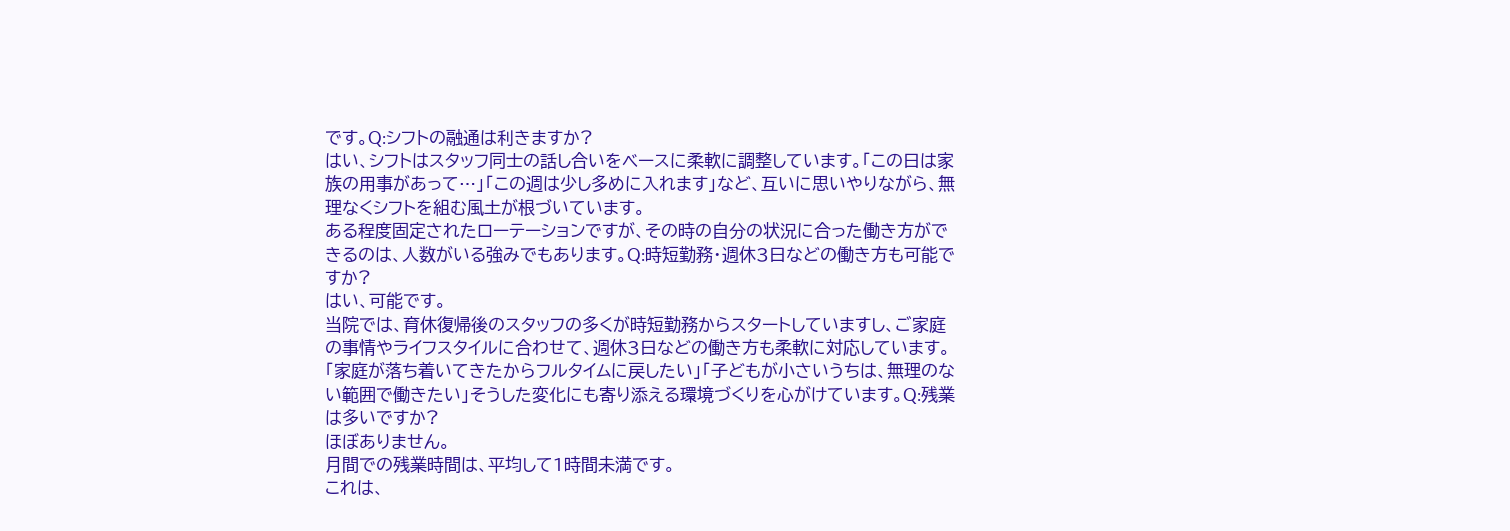です。Q:シフトの融通は利きますか?
はい、シフトはスタッフ同士の話し合いをベースに柔軟に調整しています。「この日は家族の用事があって…」「この週は少し多めに入れます」など、互いに思いやりながら、無理なくシフトを組む風土が根づいています。
ある程度固定されたローテーションですが、その時の自分の状況に合った働き方ができるのは、人数がいる強みでもあります。Q:時短勤務・週休3日などの働き方も可能ですか?
はい、可能です。
当院では、育休復帰後のスタッフの多くが時短勤務からスタートしていますし、ご家庭の事情やライフスタイルに合わせて、週休3日などの働き方も柔軟に対応しています。
「家庭が落ち着いてきたからフルタイムに戻したい」「子どもが小さいうちは、無理のない範囲で働きたい」そうした変化にも寄り添える環境づくりを心がけています。Q:残業は多いですか?
ほぼありません。
月間での残業時間は、平均して1時間未満です。
これは、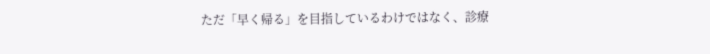ただ「早く帰る」を目指しているわけではなく、診療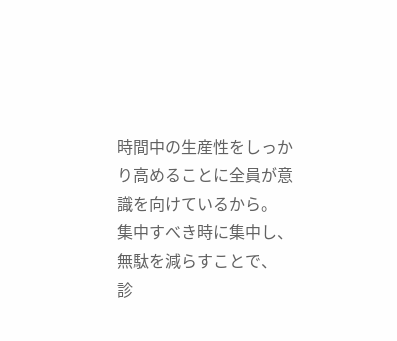時間中の生産性をしっかり高めることに全員が意識を向けているから。
集中すべき時に集中し、無駄を減らすことで、
診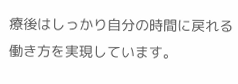療後はしっかり自分の時間に戻れる働き方を実現しています。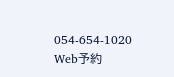054-654-1020
Web予約